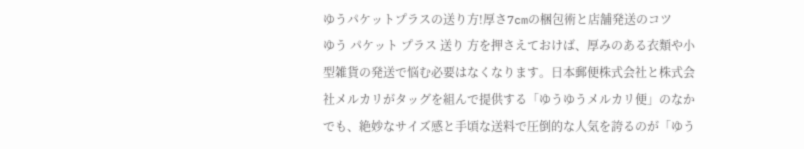ゆうパケットプラスの送り方!厚さ7cmの梱包術と店舗発送のコツ
ゆう パケット プラス 送り 方を押さえておけば、厚みのある衣類や小型雑貨の発送で悩む必要はなくなります。日本郵便株式会社と株式会社メルカリがタッグを組んで提供する「ゆうゆうメルカリ便」のなかでも、絶妙なサイズ感と手頃な送料で圧倒的な人気を誇るのが「ゆう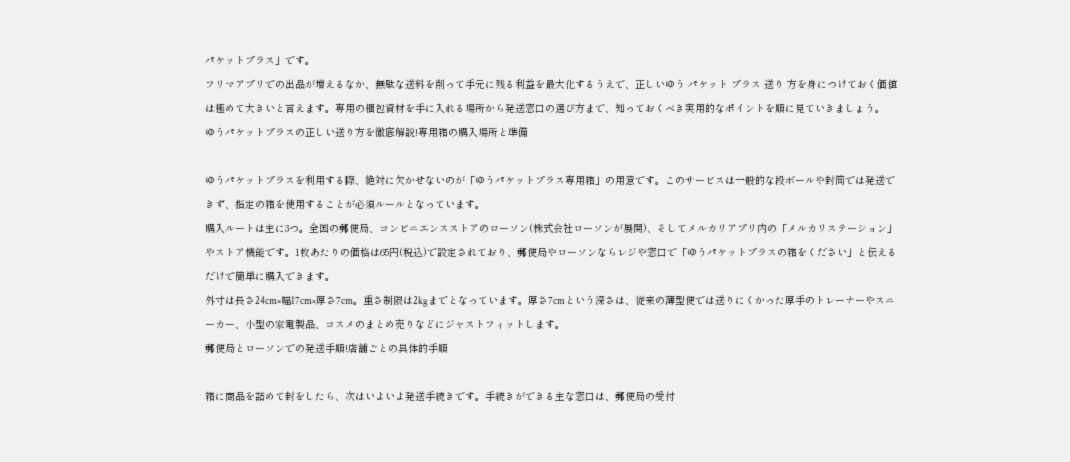パケットプラス」です。
フリマアプリでの出品が増えるなか、無駄な送料を削って手元に残る利益を最大化するうえで、正しいゆう パケット プラス 送り 方を身につけておく価値は極めて大きいと言えます。専用の梱包資材を手に入れる場所から発送窓口の選び方まで、知っておくべき実用的なポイントを順に見ていきましょう。
ゆうパケットプラスの正しい送り方を徹底解説!専用箱の購入場所と準備

ゆうパケットプラスを利用する際、絶対に欠かせないのが「ゆうパケットプラス専用箱」の用意です。このサービスは一般的な段ボールや封筒では発送できず、指定の箱を使用することが必須ルールとなっています。
購入ルートは主に3つ。全国の郵便局、コンビニエンスストアのローソン(株式会社ローソンが展開)、そしてメルカリアプリ内の「メルカリステーション」やストア機能です。1枚あたりの価格は65円(税込)で設定されており、郵便局やローソンならレジや窓口で「ゆうパケットプラスの箱をください」と伝えるだけで簡単に購入できます。
外寸は長さ24cm×幅17cm×厚さ7cm。重さ制限は2kgまでとなっています。厚さ7cmという深さは、従来の薄型便では送りにくかった厚手のトレーナーやスニーカー、小型の家電製品、コスメのまとめ売りなどにジャストフィットします。
郵便局とローソンでの発送手順!店舗ごとの具体的手順

箱に商品を詰めて封をしたら、次はいよいよ発送手続きです。手続きができる主な窓口は、郵便局の受付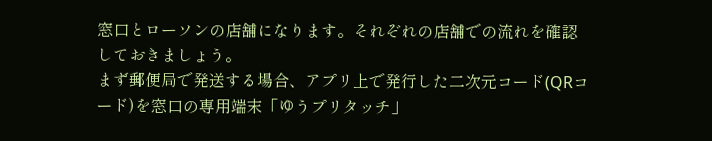窓口とローソンの店舗になります。それぞれの店舗での流れを確認しておきましょう。
まず郵便局で発送する場合、アプリ上で発行した二次元コード(QRコード)を窓口の専用端末「ゆうプリタッチ」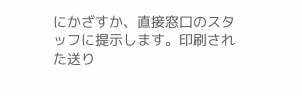にかざすか、直接窓口のスタッフに提示します。印刷された送り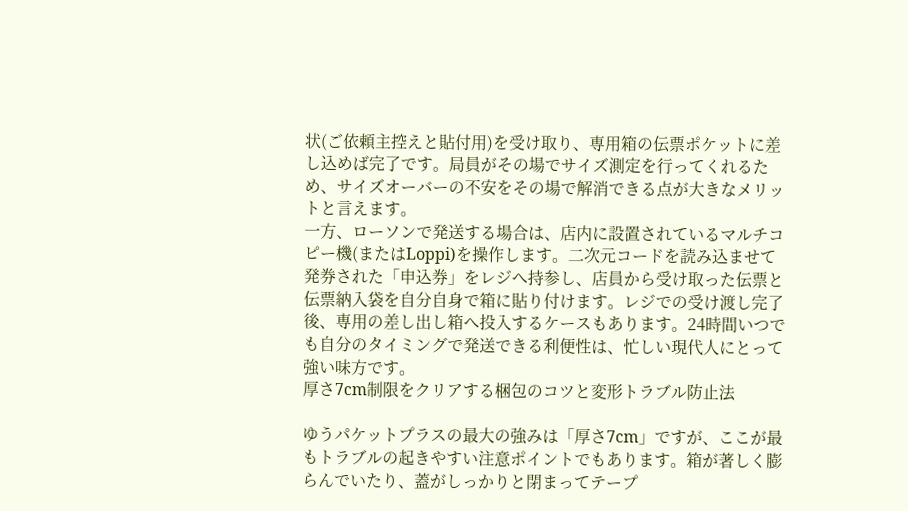状(ご依頼主控えと貼付用)を受け取り、専用箱の伝票ポケットに差し込めば完了です。局員がその場でサイズ測定を行ってくれるため、サイズオーバーの不安をその場で解消できる点が大きなメリットと言えます。
一方、ローソンで発送する場合は、店内に設置されているマルチコピー機(またはLoppi)を操作します。二次元コードを読み込ませて発券された「申込券」をレジへ持参し、店員から受け取った伝票と伝票納入袋を自分自身で箱に貼り付けます。レジでの受け渡し完了後、専用の差し出し箱へ投入するケースもあります。24時間いつでも自分のタイミングで発送できる利便性は、忙しい現代人にとって強い味方です。
厚さ7cm制限をクリアする梱包のコツと変形トラブル防止法

ゆうパケットプラスの最大の強みは「厚さ7cm」ですが、ここが最もトラブルの起きやすい注意ポイントでもあります。箱が著しく膨らんでいたり、蓋がしっかりと閉まってテープ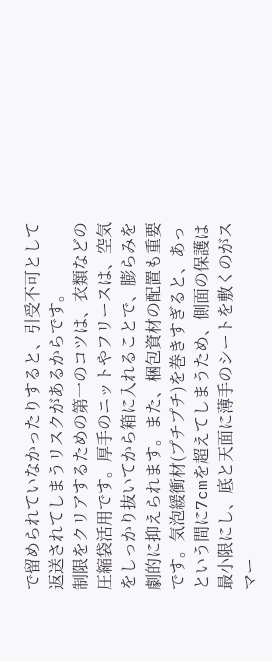で留められていなかったりすると、引受不可として返送されてしまうリスクがあるからです。
制限をクリアするための第一のコツは、衣類などの圧縮袋活用です。厚手のニットやフリースは、空気をしっかり抜いてから箱に入れることで、膨らみを劇的に抑えられます。また、梱包資材の配置も重要です。気泡緩衝材(プチプチ)を巻きすぎると、あっという間に7cmを超えてしまうため、側面の保護は最小限にし、底と天面に薄手のシートを敷くのがスマー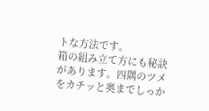トな方法です。
箱の組み立て方にも秘訣があります。四隅のツメをカチッと奥までしっか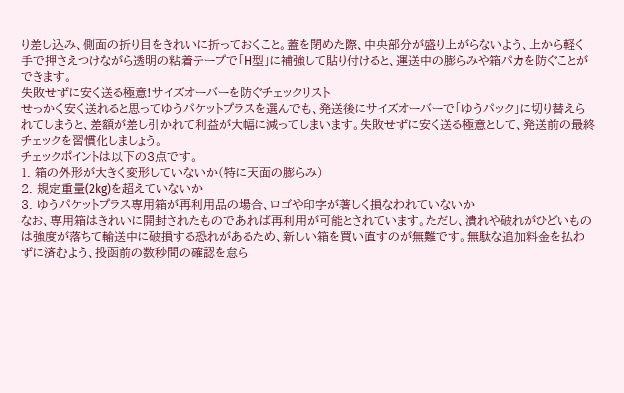り差し込み、側面の折り目をきれいに折っておくこと。蓋を閉めた際、中央部分が盛り上がらないよう、上から軽く手で押さえつけながら透明の粘着テープで「H型」に補強して貼り付けると、運送中の膨らみや箱パカを防ぐことができます。
失敗せずに安く送る極意!サイズオーバーを防ぐチェックリスト
せっかく安く送れると思ってゆうパケットプラスを選んでも、発送後にサイズオーバーで「ゆうパック」に切り替えられてしまうと、差額が差し引かれて利益が大幅に減ってしまいます。失敗せずに安く送る極意として、発送前の最終チェックを習慣化しましょう。
チェックポイントは以下の3点です。
1. 箱の外形が大きく変形していないか(特に天面の膨らみ)
2. 規定重量(2kg)を超えていないか
3. ゆうパケットプラス専用箱が再利用品の場合、ロゴや印字が著しく損なわれていないか
なお、専用箱はきれいに開封されたものであれば再利用が可能とされています。ただし、潰れや破れがひどいものは強度が落ちて輸送中に破損する恐れがあるため、新しい箱を買い直すのが無難です。無駄な追加料金を払わずに済むよう、投函前の数秒間の確認を怠ら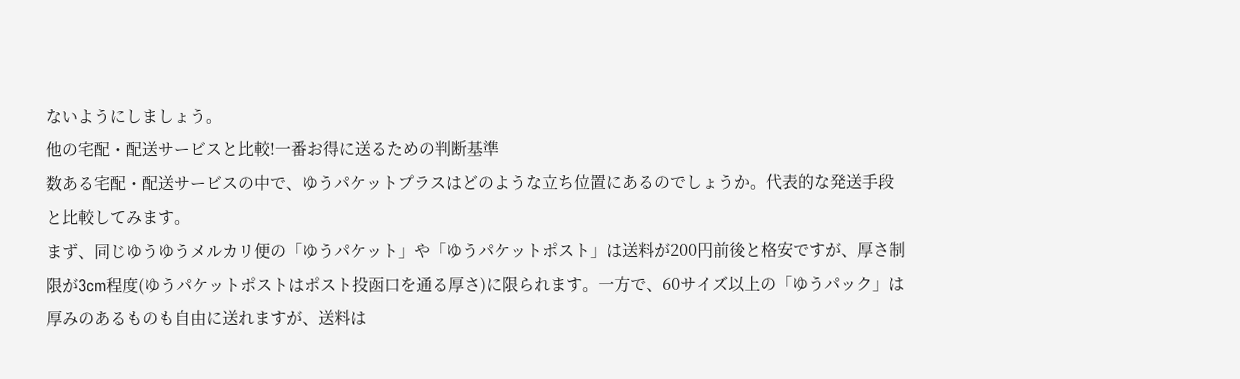ないようにしましょう。
他の宅配・配送サービスと比較!一番お得に送るための判断基準
数ある宅配・配送サービスの中で、ゆうパケットプラスはどのような立ち位置にあるのでしょうか。代表的な発送手段と比較してみます。
まず、同じゆうゆうメルカリ便の「ゆうパケット」や「ゆうパケットポスト」は送料が200円前後と格安ですが、厚さ制限が3cm程度(ゆうパケットポストはポスト投函口を通る厚さ)に限られます。一方で、60サイズ以上の「ゆうパック」は厚みのあるものも自由に送れますが、送料は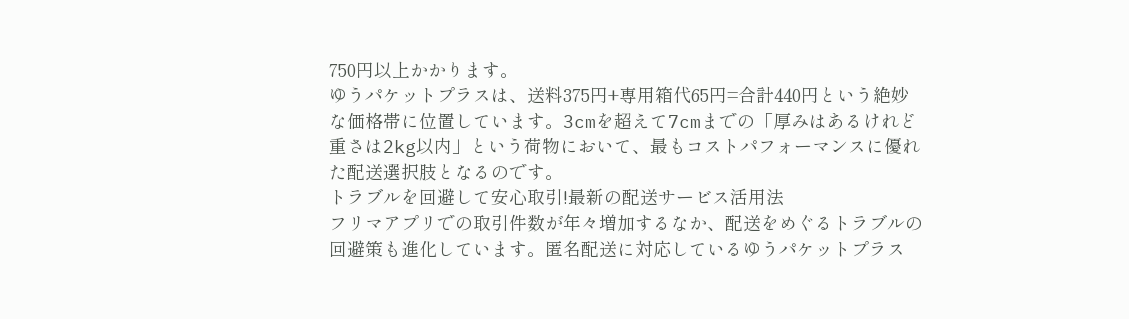750円以上かかります。
ゆうパケットプラスは、送料375円+専用箱代65円=合計440円という絶妙な価格帯に位置しています。3cmを超えて7cmまでの「厚みはあるけれど重さは2kg以内」という荷物において、最もコストパフォーマンスに優れた配送選択肢となるのです。
トラブルを回避して安心取引!最新の配送サービス活用法
フリマアプリでの取引件数が年々増加するなか、配送をめぐるトラブルの回避策も進化しています。匿名配送に対応しているゆうパケットプラス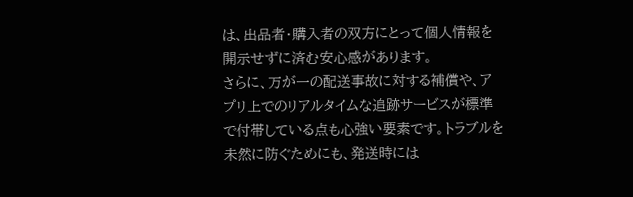は、出品者・購入者の双方にとって個人情報を開示せずに済む安心感があります。
さらに、万が一の配送事故に対する補償や、アプリ上でのリアルタイムな追跡サービスが標準で付帯している点も心強い要素です。トラブルを未然に防ぐためにも、発送時には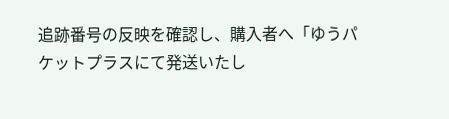追跡番号の反映を確認し、購入者へ「ゆうパケットプラスにて発送いたし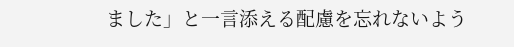ました」と一言添える配慮を忘れないよう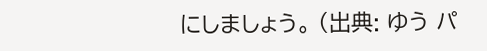にしましょう。 (出典: ゆう パ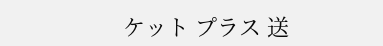ケット プラス 送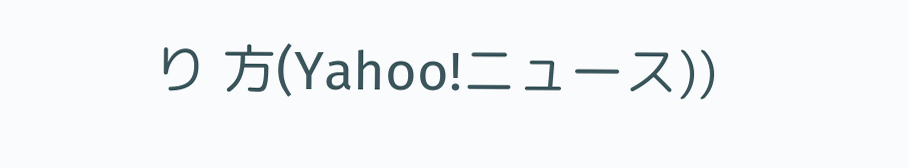り 方(Yahoo!ニュース))